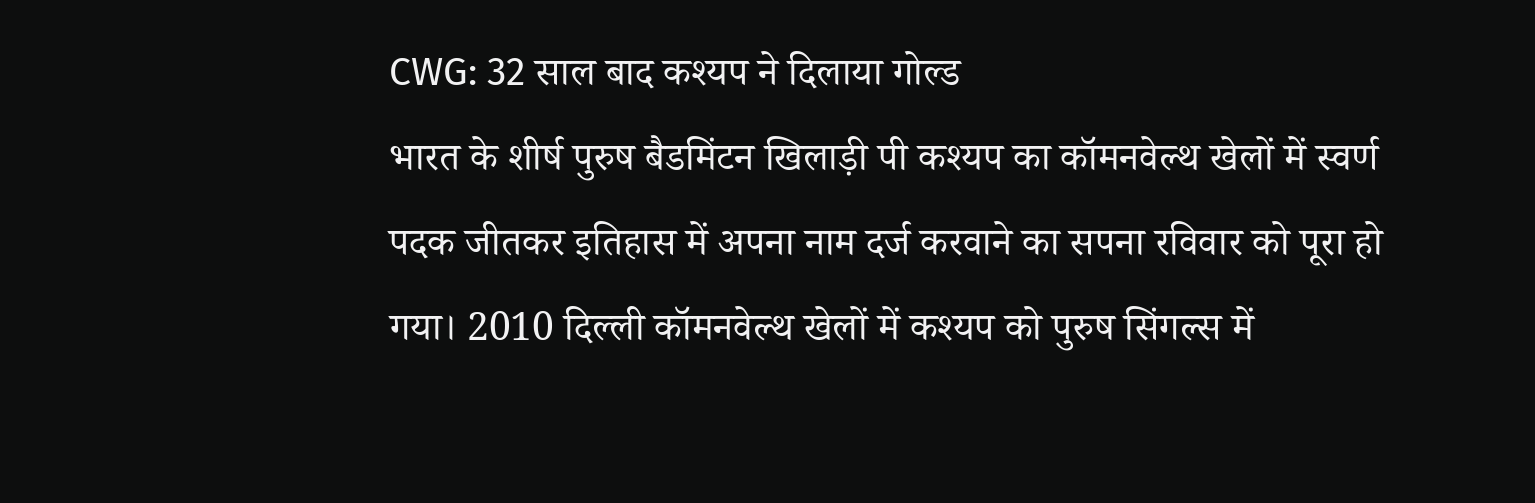CWG: 32 साल बाद कश्यप ने दिलाया गोल्ड
भारत के शीर्ष पुरुष बैडमिंटन खिलाड़ी पी कश्यप का कॉमनवेल्थ खेलों में स्वर्ण पदक जीतकर इतिहास में अपना नाम दर्ज करवाने का सपना रविवार को पूरा हो गया। 2010 दिल्ली कॉमनवेल्थ खेलों में कश्यप को पुरुष सिंगल्स में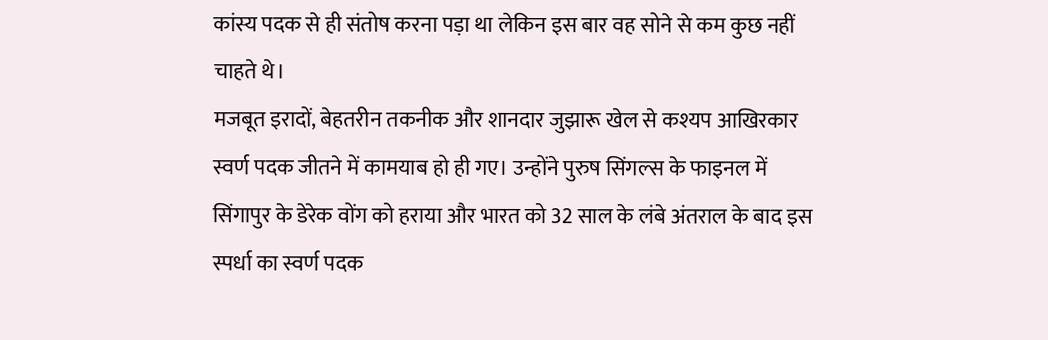कांस्य पदक से ही संतोष करना पड़ा था लेकिन इस बार वह सोने से कम कुछ नहीं चाहते थे।
मजबूत इरादों, बेहतरीन तकनीक और शानदार जुझारू खेल से कश्यप आखिरकार स्वर्ण पदक जीतने में कामयाब हो ही गए। उन्होंने पुरुष सिंगल्स के फाइनल में सिंगापुर के डेरेक वोंग को हराया और भारत को 32 साल के लंबे अंतराल के बाद इस स्पर्धा का स्वर्ण पदक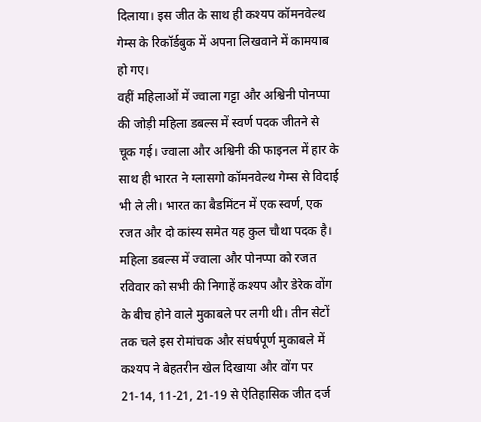दिलाया। इस जीत के साथ ही कश्यप कॉमनवेल्थ गेम्स के रिकॉर्डबुक में अपना लिखवाने में कामयाब हो गए।
वहीं महिलाओं में ज्वाला गट्टा और अश्विनी पोनप्पा की जोड़ी महिला डबल्स में स्वर्ण पदक जीतने से चूक गई। ज्वाला और अश्विनी की फाइनल में हार के साथ ही भारत ने ग्लासगो कॉमनवेल्थ गेम्स से विदाई भी ले ली। भारत का बैडमिंटन में एक स्वर्ण, एक रजत और दो कांस्य समेत यह कुल चौथा पदक है।
महिला डबल्स में ज्वाला और पोनप्पा को रजत
रविवार को सभी की निगाहें कश्यप और डेरेक वोंग के बीच होने वाले मुकाबले पर लगी थी। तीन सेटों तक चले इस रोमांचक और संघर्षपूर्ण मुकाबले में कश्यप ने बेहतरीन खेल दिखाया और वोंग पर 21-14, 11-21, 21-19 से ऐतिहासिक जीत दर्ज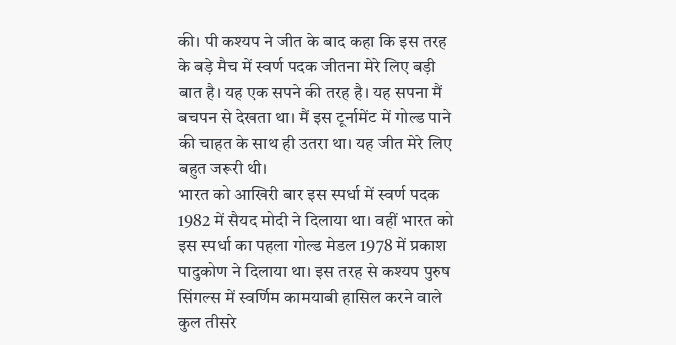की। पी कश्यप ने जीत के बाद कहा कि इस तरह के बड़े मैच में स्वर्ण पदक जीतना मेरे लिए बड़ी बात है। यह एक सपने की तरह है। यह सपना मैं बचपन से देखता था। मैं इस टूर्नामेंट में गोल्ड पाने की चाहत के साथ ही उतरा था। यह जीत मेरे लिए बहुत जरूरी थी।
भारत को आखिरी बार इस स्पर्धा में स्वर्ण पदक 1982 में सैयद मोदी ने दिलाया था। वहीं भारत को इस स्पर्धा का पहला गोल्ड मेडल 1978 में प्रकाश पादुकोण ने दिलाया था। इस तरह से कश्यप पुरुष सिंगल्स में स्वर्णिम कामयाबी हासिल करने वाले कुल तीसरे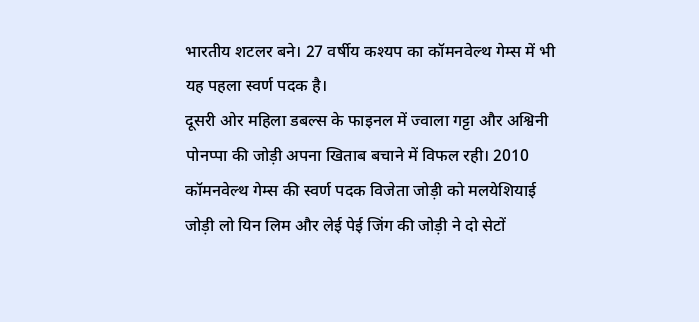भारतीय शटलर बने। 27 वर्षीय कश्यप का कॉमनवेल्थ गेम्स में भी यह पहला स्वर्ण पदक है।
दूसरी ओर महिला डबल्स के फाइनल में ज्वाला गट्टा और अश्विनी पोनप्पा की जोड़ी अपना खिताब बचाने में विफल रही। 2010 कॉमनवेल्थ गेम्स की स्वर्ण पदक विजेता जोड़ी को मलयेशियाई जोड़ी लो यिन लिम और लेई पेई जिंग की जोड़ी ने दो सेटों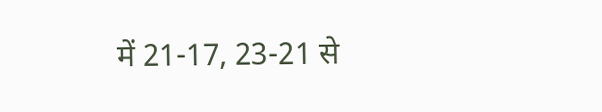में 21-17, 23-21 से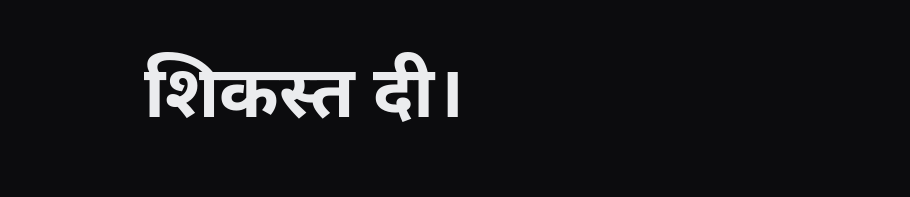शिकस्त दी।